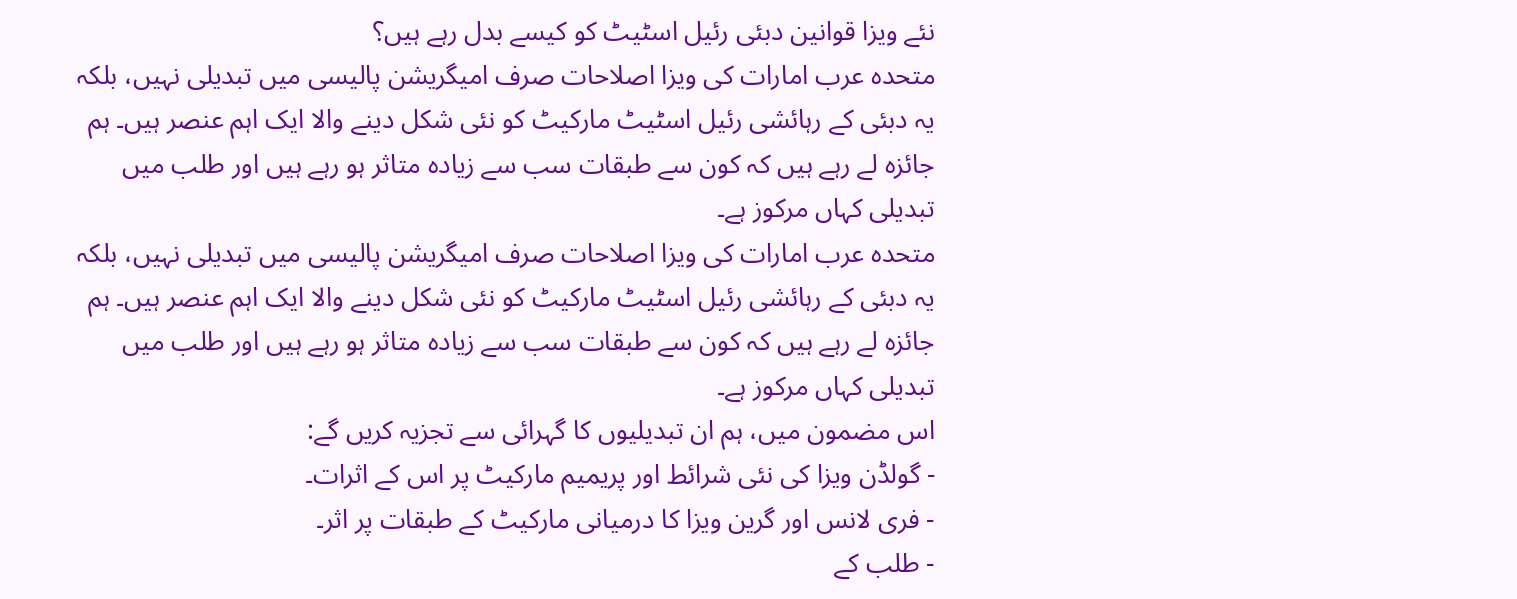نئے ویزا قوانین دبئی رئیل اسٹیٹ کو کیسے بدل رہے ہیں؟
متحدہ عرب امارات کی ویزا اصلاحات صرف امیگریشن پالیسی میں تبدیلی نہیں، بلکہ یہ دبئی کے رہائشی رئیل اسٹیٹ مارکیٹ کو نئی شکل دینے والا ایک اہم عنصر ہیں۔ ہم جائزہ لے رہے ہیں کہ کون سے طبقات سب سے زیادہ متاثر ہو رہے ہیں اور طلب میں تبدیلی کہاں مرکوز ہے۔
متحدہ عرب امارات کی ویزا اصلاحات صرف امیگریشن پالیسی میں تبدیلی نہیں، بلکہ یہ دبئی کے رہائشی رئیل اسٹیٹ مارکیٹ کو نئی شکل دینے والا ایک اہم عنصر ہیں۔ ہم جائزہ لے رہے ہیں کہ کون سے طبقات سب سے زیادہ متاثر ہو رہے ہیں اور طلب میں تبدیلی کہاں مرکوز ہے۔
اس مضمون میں، ہم ان تبدیلیوں کا گہرائی سے تجزیہ کریں گے:
- گولڈن ویزا کی نئی شرائط اور پریمیم مارکیٹ پر اس کے اثرات۔
- فری لانس اور گرین ویزا کا درمیانی مارکیٹ کے طبقات پر اثر۔
- طلب کے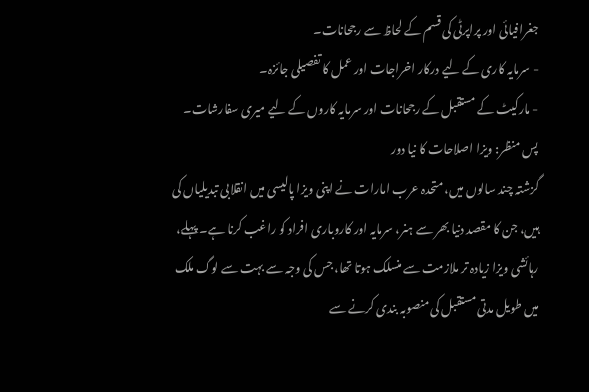جغرافیائی اور پراپرٹی کی قسم کے لحاظ سے رجحانات۔
- سرمایہ کاری کے لیے درکار اخراجات اور عمل کا تفصیلی جائزہ۔
- مارکیٹ کے مستقبل کے رجحانات اور سرمایہ کاروں کے لیے میری سفارشات۔
پس منظر: ویزا اصلاحات کا نیا دور
گزشتہ چند سالوں میں، متحدہ عرب امارات نے اپنی ویزا پالیسی میں انقلابی تبدیلیاں کی ہیں، جن کا مقصد دنیا بھر سے ہنر، سرمایہ اور کاروباری افراد کو راغب کرنا ہے۔ پہلے، رہائشی ویزا زیادہ تر ملازمت سے منسلک ہوتا تھا، جس کی وجہ سے بہت سے لوگ ملک میں طویل مدتی مستقبل کی منصوبہ بندی کرنے سے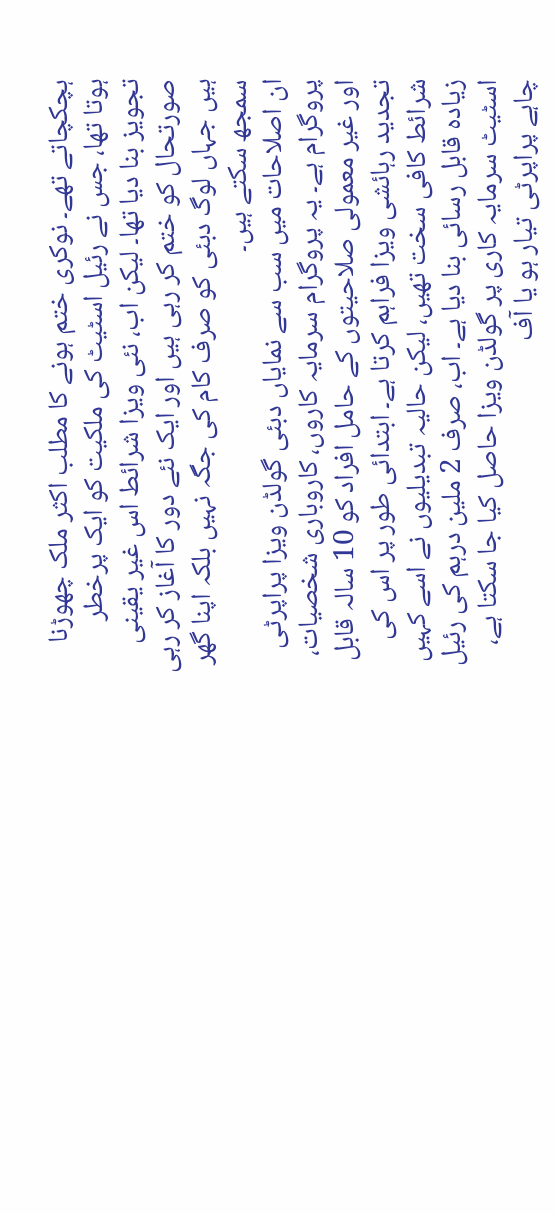ہچکچاتے تھے۔ نوکری ختم ہونے کا مطلب اکثر ملک چھوڑنا ہوتا تھا، جس نے رئیل اسٹیٹ کی ملکیت کو ایک پرخطر تجویز بنا دیا تھا۔ لیکن اب، نئی ویزا شرائط اس غیر یقینی صورتحال کو ختم کر رہی ہیں اور ایک نئے دور کا آغاز کر رہی ہیں جہاں لوگ دبئی کو صرف کام کی جگہ نہیں بلکہ اپنا گھر سمجھ سکتے ہیں۔
ان اصلاحات میں سب سے نمایاں دبئی گولڈن ویزا پراپرٹی پروگرام ہے۔ یہ پروگرام سرمایہ کاروں، کاروباری شخصیات، اور غیر معمولی صلاحیتوں کے حامل افراد کو 10 سالہ قابل تجدید رہائشی ویزا فراہم کرتا ہے۔ ابتدائی طور پر اس کی شرائط کافی سخت تھیں، لیکن حالیہ تبدیلیوں نے اسے کہیں زیادہ قابل رسائی بنا دیا ہے۔ اب، صرف 2 ملین درہم کی رئیل اسٹیٹ سرمایہ کاری پر گولڈن ویزا حاصل کیا جا سکتا ہے، چاہے پراپرٹی تیار ہو یا آف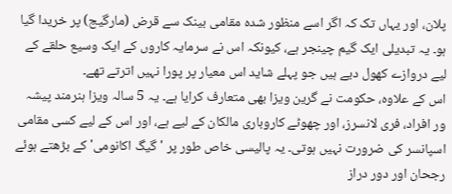پلان، اور یہاں تک کہ اگر اسے منظور شدہ مقامی بینک سے قرض (مارگیج) پر خریدا گیا ہو۔ یہ تبدیلی ایک گیم چینجر ہے، کیونکہ اس نے سرمایہ کاروں کے ایک وسیع حلقے کے لیے دروازے کھول دیے ہیں جو پہلے شاید اس معیار پر پورا نہیں اترتے تھے۔
اس کے علاوہ، حکومت نے گرین ویزا بھی متعارف کرایا ہے۔ یہ 5 سالہ ویزا ہنرمند پیشہ ور افراد، فری لانسرز، اور چھوٹے کاروباری مالکان کے لیے ہے، اور اس کے لیے کسی مقامی اسپانسر کی ضرورت نہیں ہوتی۔ یہ پالیسی خاص طور پر 'گیگ اکانومی' کے بڑھتے ہوئے رجحان اور دور دراز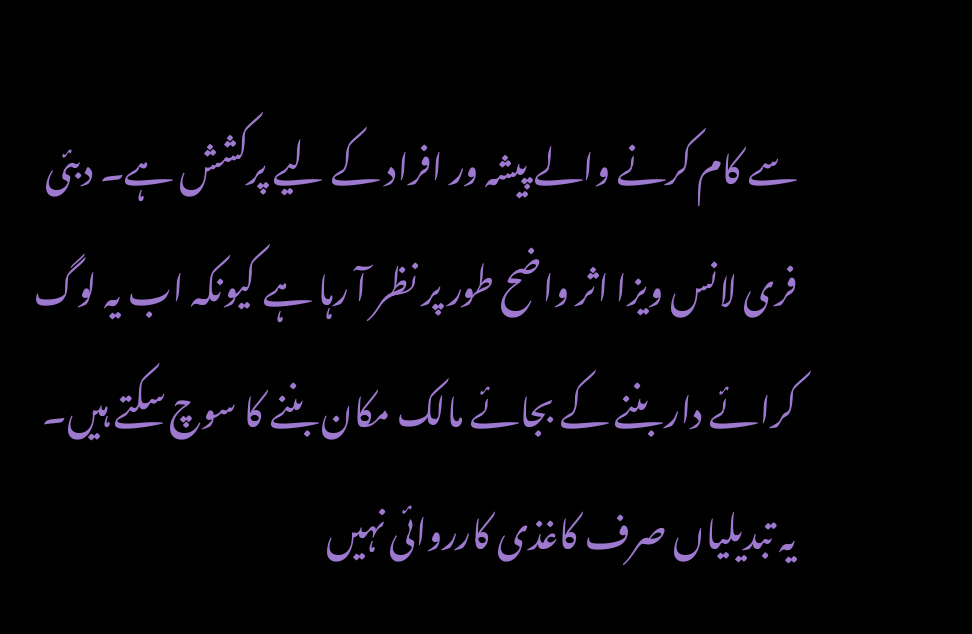سے کام کرنے والے پیشہ ور افراد کے لیے پرکشش ہے۔ دبئی فری لانس ویزا اثر واضح طور پر نظر آ رہا ہے کیونکہ اب یہ لوگ کرائے دار بننے کے بجائے مالک مکان بننے کا سوچ سکتے ہیں۔ یہ تبدیلیاں صرف کاغذی کارروائی نہیں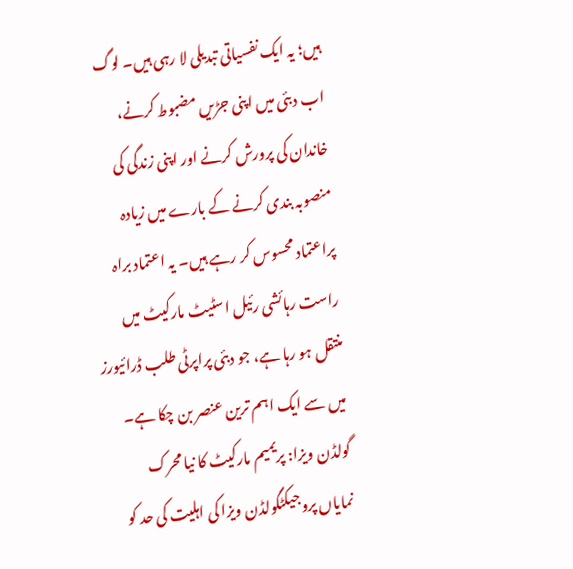ہیں؛ یہ ایک نفسیاتی تبدیلی لا رہی ہیں۔ لوگ اب دبئی میں اپنی جڑیں مضبوط کرنے، خاندان کی پرورش کرنے اور اپنی زندگی کی منصوبہ بندی کرنے کے بارے میں زیادہ پراعتماد محسوس کر رہے ہیں۔ یہ اعتماد براہ راست رہائشی رئیل اسٹیٹ مارکیٹ میں منتقل ہو رہا ہے، جو دبئی پراپرٹی طلب ڈرائیورز میں سے ایک اہم ترین عنصر بن چکا ہے۔
گولڈن ویزا: پریمیم مارکیٹ کا نیا محرک
نمایاں پروجیکٹگولڈن ویزا کی اہلیت کی حد کو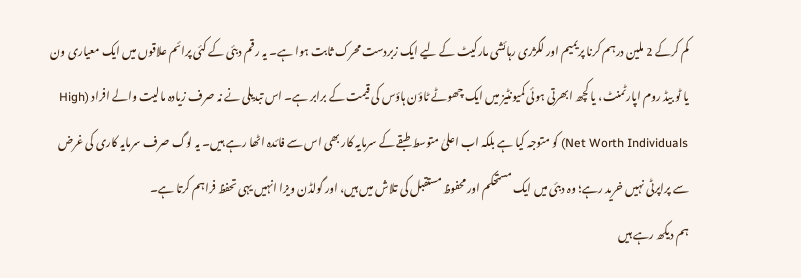کم کرکے 2 ملین درہم کرنا پریمیم اور لگژری رہائشی مارکیٹ کے لیے ایک زبردست محرک ثابت ہوا ہے۔ یہ رقم دبئی کے کئی پرائم علاقوں میں ایک معیاری ون یا ٹو بیڈ روم اپارٹمنٹ، یا کچھ ابھرتی ہوئی کمیونٹیز میں ایک چھوٹے ٹاؤن ہاؤس کی قیمت کے برابر ہے۔ اس تبدیلی نے نہ صرف زیادہ مالیت والے افراد (High Net Worth Individuals) کو متوجہ کیا ہے بلکہ اب اعلیٰ متوسط طبقے کے سرمایہ کار بھی اس سے فائدہ اٹھا رہے ہیں۔ یہ لوگ صرف سرمایہ کاری کی غرض سے پراپرٹی نہیں خرید رہے؛ وہ دبئی میں ایک مستحکم اور محفوظ مستقبل کی تلاش میں ہیں، اور گولڈن ویزا انہیں یہی تحفظ فراہم کرتا ہے۔
ہم دیکھ رہے ہیں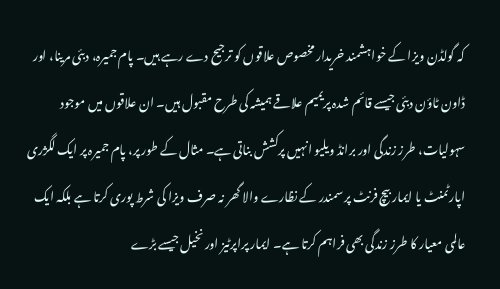کہ گولڈن ویزا کے خواہشمند خریدار مخصوص علاقوں کو ترجیح دے رہے ہیں۔ پام جمیرہ، دبئی مرینا، اور ڈاون ٹاؤن دبئی جیسے قائم شدہ پریمیم علاقے ہمیشہ کی طرح مقبول ہیں۔ ان علاقوں میں موجود سہولیات، طرز زندگی اور برانڈ ویلیو انہیں پرکشش بناتی ہے۔ مثال کے طور پر، پام جمیرہ پر ایک لگژری اپارٹمنٹ یا ایمار بیچ فرنٹ پر سمندر کے نظارے والا گھر نہ صرف ویزا کی شرط پوری کرتا ہے بلکہ ایک عالمی معیار کا طرز زندگی بھی فراہم کرتا ہے۔ ایمار پراپرٹیز اور نخیل جیسے بڑے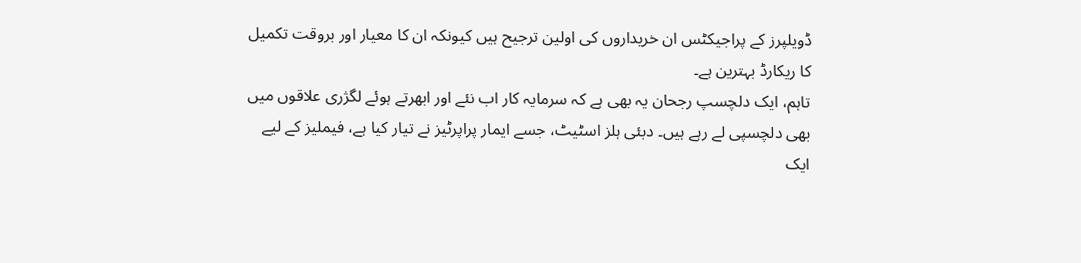ڈویلپرز کے پراجیکٹس ان خریداروں کی اولین ترجیح ہیں کیونکہ ان کا معیار اور بروقت تکمیل کا ریکارڈ بہترین ہے۔
تاہم، ایک دلچسپ رجحان یہ بھی ہے کہ سرمایہ کار اب نئے اور ابھرتے ہوئے لگژری علاقوں میں بھی دلچسپی لے رہے ہیں۔ دبئی ہلز اسٹیٹ، جسے ایمار پراپرٹیز نے تیار کیا ہے، فیملیز کے لیے ایک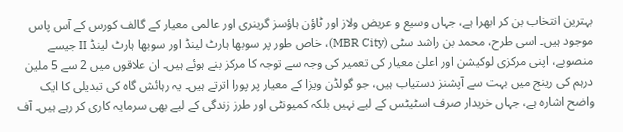بہترین انتخاب بن کر ابھرا ہے، جہاں وسیع و عریض ولاز اور ٹاؤن ہاؤسز گرینری اور عالمی معیار کے گالف کورس کے آس پاس موجود ہیں۔ اسی طرح، محمد بن راشد سٹی (MBR City)، خاص طور پر سوبھا ہارٹ لینڈ اور سوبھا ہارٹ لینڈ II جیسے منصوبے، اپنی مرکزی لوکیشن اور اعلیٰ معیار کی تعمیر کی وجہ سے توجہ کا مرکز بنے ہوئے ہیں۔ ان علاقوں میں 2 سے 5 ملین درہم کی رینج میں بہت سے آپشنز دستیاب ہیں، جو گولڈن ویزا کے معیار پر پورا اترتے ہیں۔ یہ رہائش گاہ کی تبدیلی کا ایک واضح اشارہ ہے، جہاں خریدار صرف اسٹیٹس کے لیے نہیں بلکہ کمیونٹی اور طرز زندگی کے لیے بھی سرمایہ کاری کر رہے ہیں۔ آف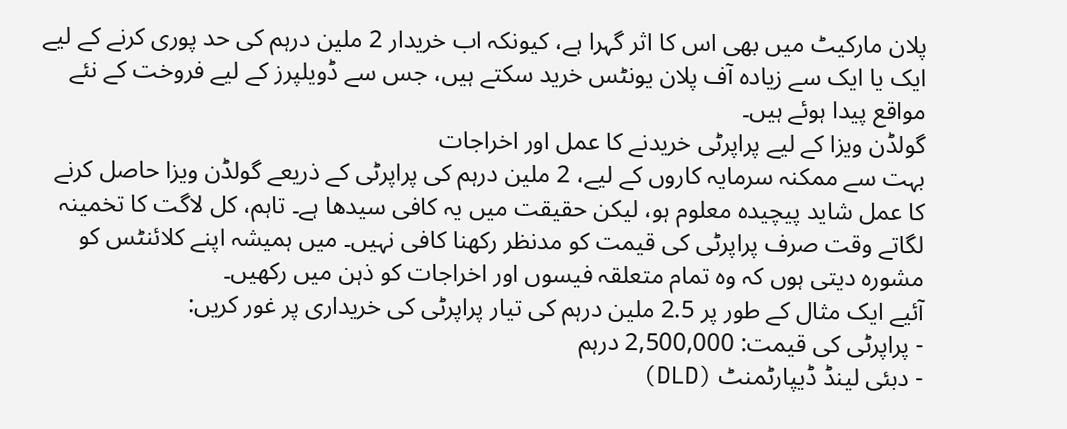پلان مارکیٹ میں بھی اس کا اثر گہرا ہے، کیونکہ اب خریدار 2 ملین درہم کی حد پوری کرنے کے لیے ایک یا ایک سے زیادہ آف پلان یونٹس خرید سکتے ہیں، جس سے ڈویلپرز کے لیے فروخت کے نئے مواقع پیدا ہوئے ہیں۔
گولڈن ویزا کے لیے پراپرٹی خریدنے کا عمل اور اخراجات
بہت سے ممکنہ سرمایہ کاروں کے لیے، 2 ملین درہم کی پراپرٹی کے ذریعے گولڈن ویزا حاصل کرنے کا عمل شاید پیچیدہ معلوم ہو، لیکن حقیقت میں یہ کافی سیدھا ہے۔ تاہم، کل لاگت کا تخمینہ لگاتے وقت صرف پراپرٹی کی قیمت کو مدنظر رکھنا کافی نہیں۔ میں ہمیشہ اپنے کلائنٹس کو مشورہ دیتی ہوں کہ وہ تمام متعلقہ فیسوں اور اخراجات کو ذہن میں رکھیں۔
آئیے ایک مثال کے طور پر 2.5 ملین درہم کی تیار پراپرٹی کی خریداری پر غور کریں:
- پراپرٹی کی قیمت: 2,500,000 درہم
- دبئی لینڈ ڈیپارٹمنٹ (DLD)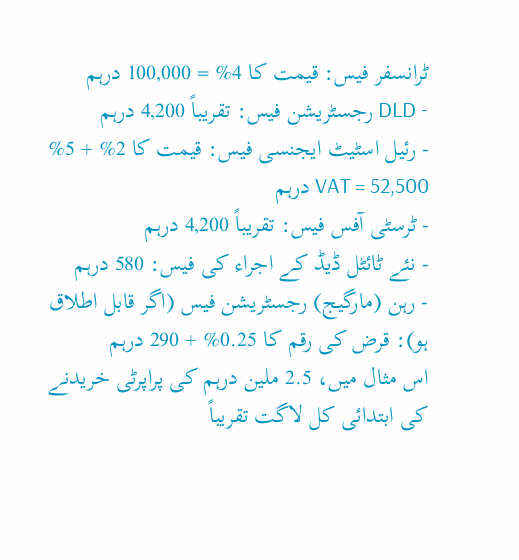ٹرانسفر فیس: قیمت کا 4% = 100,000 درہم
- DLD رجسٹریشن فیس: تقریباً 4,200 درہم
- رئیل اسٹیٹ ایجنسی فیس: قیمت کا 2% + 5% VAT = 52,500 درہم
- ٹرسٹی آفس فیس: تقریباً 4,200 درہم
- نئے ٹائٹل ڈیڈ کے اجراء کی فیس: 580 درہم
- رہن (مارگیج) رجسٹریشن فیس (اگر قابل اطلاق ہو): قرض کی رقم کا 0.25% + 290 درہم
اس مثال میں، 2.5 ملین درہم کی پراپرٹی خریدنے کی ابتدائی کل لاگت تقریباً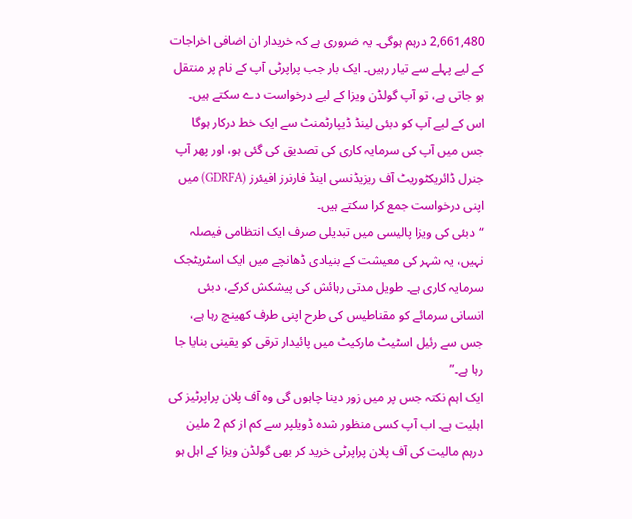2,661,480 درہم ہوگی۔ یہ ضروری ہے کہ خریدار ان اضافی اخراجات کے لیے پہلے سے تیار رہیں۔ ایک بار جب پراپرٹی آپ کے نام پر منتقل ہو جاتی ہے، تو آپ گولڈن ویزا کے لیے درخواست دے سکتے ہیں۔ اس کے لیے آپ کو دبئی لینڈ ڈیپارٹمنٹ سے ایک خط درکار ہوگا جس میں آپ کی سرمایہ کاری کی تصدیق کی گئی ہو، اور پھر آپ جنرل ڈائریکٹوریٹ آف ریزیڈنسی اینڈ فارنرز افیئرز (GDRFA) میں اپنی درخواست جمع کرا سکتے ہیں۔
“دبئی کی ویزا پالیسی میں تبدیلی صرف ایک انتظامی فیصلہ نہیں، یہ شہر کی معیشت کے بنیادی ڈھانچے میں ایک اسٹریٹجک سرمایہ کاری ہے۔ طویل مدتی رہائش کی پیشکش کرکے، دبئی انسانی سرمائے کو مقناطیس کی طرح اپنی طرف کھینچ رہا ہے، جس سے رئیل اسٹیٹ مارکیٹ میں پائیدار ترقی کو یقینی بنایا جا رہا ہے۔”
ایک اہم نکتہ جس پر میں زور دینا چاہوں گی وہ آف پلان پراپرٹیز کی اہلیت ہے۔ اب آپ کسی منظور شدہ ڈویلپر سے کم از کم 2 ملین درہم مالیت کی آف پلان پراپرٹی خرید کر بھی گولڈن ویزا کے اہل ہو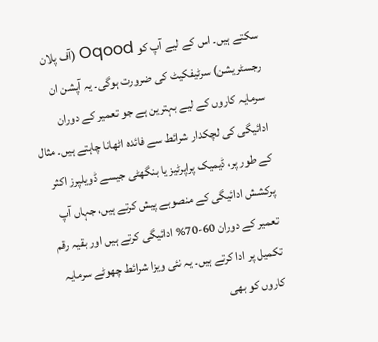سکتے ہیں۔ اس کے لیے آپ کو Oqood (آف پلان رجسٹریشن) سرٹیفکیٹ کی ضرورت ہوگی۔ یہ آپشن ان سرمایہ کاروں کے لیے بہترین ہے جو تعمیر کے دوران ادائیگی کی لچکدار شرائط سے فائدہ اٹھانا چاہتے ہیں۔ مثال کے طور پر، ڈیمیک پراپرٹیز یا بنگھٹی جیسے ڈویلپرز اکثر پرکشش ادائیگی کے منصوبے پیش کرتے ہیں، جہاں آپ تعمیر کے دوران 60-70% ادائیگی کرتے ہیں اور بقیہ رقم تکمیل پر ادا کرتے ہیں۔ یہ نئی ویزا شرائط چھوٹے سرمایہ کاروں کو بھی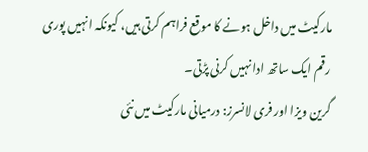مارکیٹ میں داخل ہونے کا موقع فراہم کرتی ہیں، کیونکہ انہیں پوری رقم ایک ساتھ ادا نہیں کرنی پڑتی۔
گرین ویزا اور فری لانسرز: درمیانی مارکیٹ میں نئی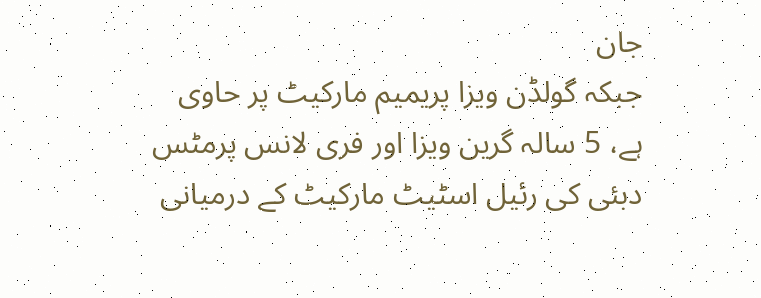جان
جبکہ گولڈن ویزا پریمیم مارکیٹ پر حاوی ہے، 5 سالہ گرین ویزا اور فری لانس پرمٹس دبئی کی رئیل اسٹیٹ مارکیٹ کے درمیانی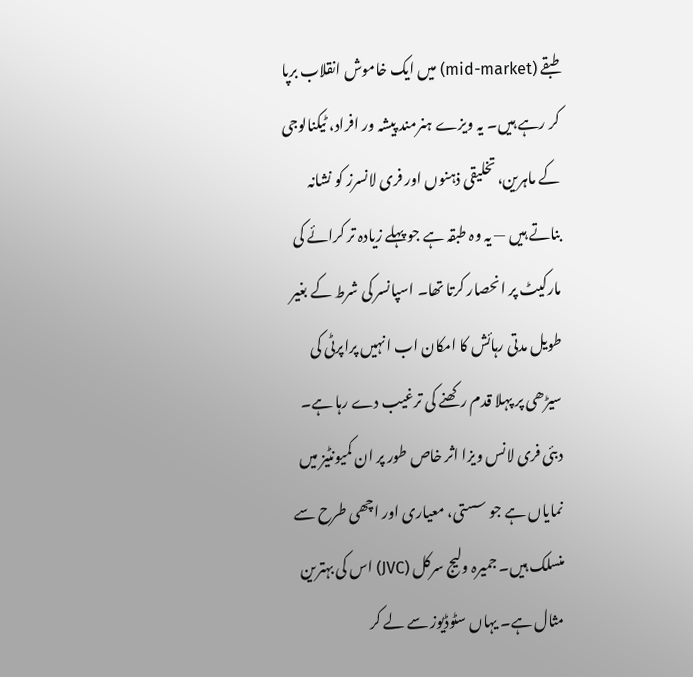طبقے (mid-market) میں ایک خاموش انقلاب برپا کر رہے ہیں۔ یہ ویزے ہنرمند پیشہ ور افراد، ٹیکنالوجی کے ماہرین، تخلیقی ذہنوں اور فری لانسرز کو نشانہ بناتے ہیں — یہ وہ طبقہ ہے جو پہلے زیادہ تر کرائے کی مارکیٹ پر انحصار کرتا تھا۔ اسپانسر کی شرط کے بغیر طویل مدتی رہائش کا امکان اب انہیں پراپرٹی کی سیڑھی پر پہلا قدم رکھنے کی ترغیب دے رہا ہے۔
دبئی فری لانس ویزا اثر خاص طور پر ان کمیونٹیز میں نمایاں ہے جو سستی، معیاری اور اچھی طرح سے منسلک ہیں۔ جمیرہ ولیج سرکل (JVC) اس کی بہترین مثال ہے۔ یہاں سٹوڈیوز سے لے کر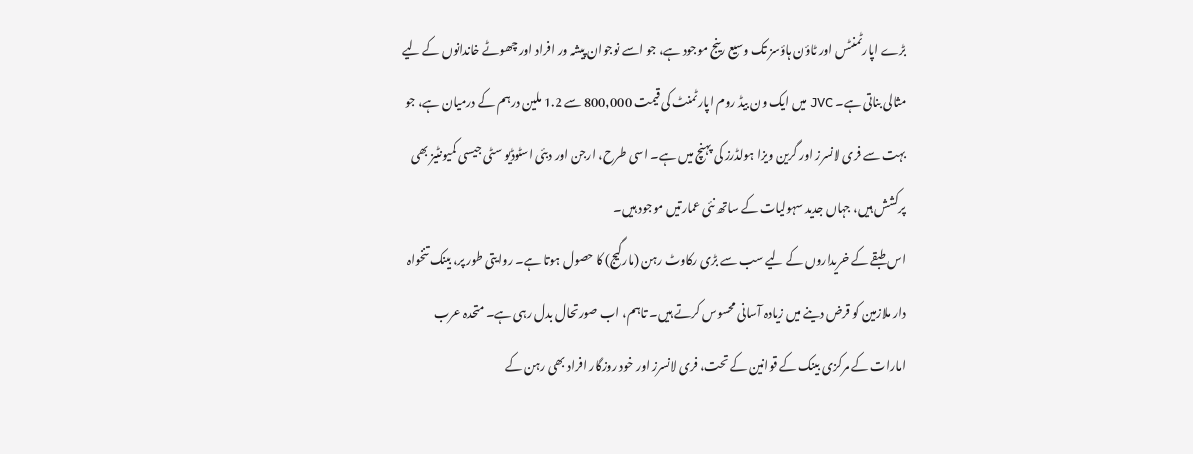بڑے اپارٹمنٹس اور ٹاؤن ہاؤسز تک وسیع رینج موجود ہے، جو اسے نوجوان پیشہ ور افراد اور چھوٹے خاندانوں کے لیے مثالی بناتی ہے۔ JVC میں ایک ون بیڈ روم اپارٹمنٹ کی قیمت 800,000 سے 1.2 ملین درہم کے درمیان ہے، جو بہت سے فری لانسرز اور گرین ویزا ہولڈرز کی پہنچ میں ہے۔ اسی طرح، ارجن اور دبئی اسٹوڈیو سٹی جیسی کمیونٹیز بھی پرکشش ہیں، جہاں جدید سہولیات کے ساتھ نئی عمارتیں موجود ہیں۔
اس طبقے کے خریداروں کے لیے سب سے بڑی رکاوٹ رہن (مارگیج) کا حصول ہوتا ہے۔ روایتی طور پر، بینک تنخواہ دار ملازمین کو قرض دینے میں زیادہ آسانی محسوس کرتے ہیں۔ تاہم، اب صورتحال بدل رہی ہے۔ متحدہ عرب امارات کے مرکزی بینک کے قوانین کے تحت، فری لانسرز اور خود روزگار افراد بھی رہن کے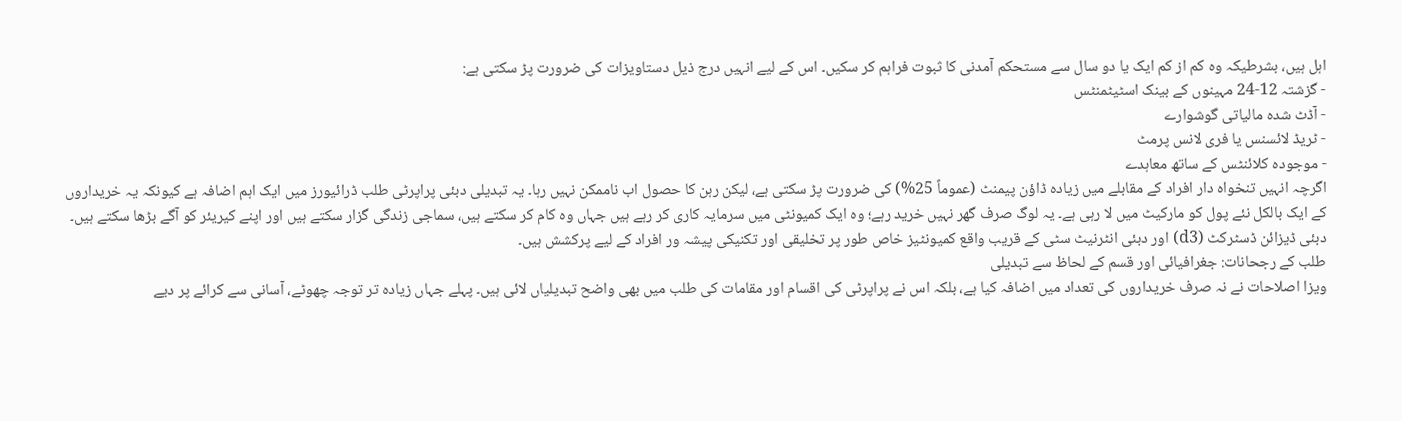اہل ہیں، بشرطیکہ وہ کم از کم ایک یا دو سال سے مستحکم آمدنی کا ثبوت فراہم کر سکیں۔ اس کے لیے انہیں درج ذیل دستاویزات کی ضرورت پڑ سکتی ہے:
- گزشتہ 12-24 مہینوں کے بینک اسٹیٹمنٹس
- آڈٹ شدہ مالیاتی گوشوارے
- ٹریڈ لائسنس یا فری لانس پرمٹ
- موجودہ کلائنٹس کے ساتھ معاہدے
اگرچہ انہیں تنخواہ دار افراد کے مقابلے میں زیادہ ڈاؤن پیمنٹ (عموماً 25%) کی ضرورت پڑ سکتی ہے، لیکن رہن کا حصول اب ناممکن نہیں رہا۔ یہ تبدیلی دبئی پراپرٹی طلب ڈرائیورز میں ایک اہم اضافہ ہے کیونکہ یہ خریداروں کے ایک بالکل نئے پول کو مارکیٹ میں لا رہی ہے۔ یہ لوگ صرف گھر نہیں خرید رہے؛ وہ ایک کمیونٹی میں سرمایہ کاری کر رہے ہیں جہاں وہ کام کر سکتے ہیں، سماجی زندگی گزار سکتے ہیں اور اپنے کیریئر کو آگے بڑھا سکتے ہیں۔ دبئی ڈیزائن ڈسٹرکٹ (d3) اور دبئی انٹرنیٹ سٹی کے قریب واقع کمیونٹیز خاص طور پر تخلیقی اور تکنیکی پیشہ ور افراد کے لیے پرکشش ہیں۔
طلب کے رجحانات: جغرافیائی اور قسم کے لحاظ سے تبدیلی
ویزا اصلاحات نے نہ صرف خریداروں کی تعداد میں اضافہ کیا ہے، بلکہ اس نے پراپرٹی کی اقسام اور مقامات کی طلب میں بھی واضح تبدیلیاں لائی ہیں۔ پہلے جہاں زیادہ تر توجہ چھوٹے، آسانی سے کرائے پر دیے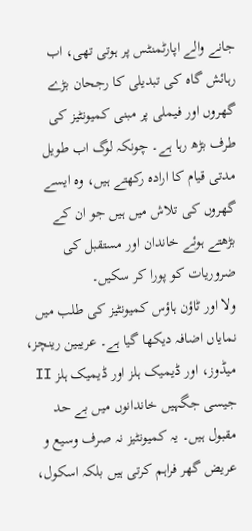جانے والے اپارٹمنٹس پر ہوتی تھی، اب رہائش گاہ کی تبدیلی کا رجحان بڑے گھروں اور فیملی پر مبنی کمیونٹیز کی طرف بڑھ رہا ہے۔ چونکہ لوگ اب طویل مدتی قیام کا ارادہ رکھتے ہیں، وہ ایسے گھروں کی تلاش میں ہیں جو ان کے بڑھتے ہوئے خاندان اور مستقبل کی ضروریات کو پورا کر سکیں۔
ولا اور ٹاؤن ہاؤس کمیونٹیز کی طلب میں نمایاں اضافہ دیکھا گیا ہے۔ عریبین رینچز، میڈوز، اور ڈیمیک ہلز اور ڈیمیک ہلز II جیسی جگہیں خاندانوں میں بے حد مقبول ہیں۔ یہ کمیونٹیز نہ صرف وسیع و عریض گھر فراہم کرتی ہیں بلکہ اسکول،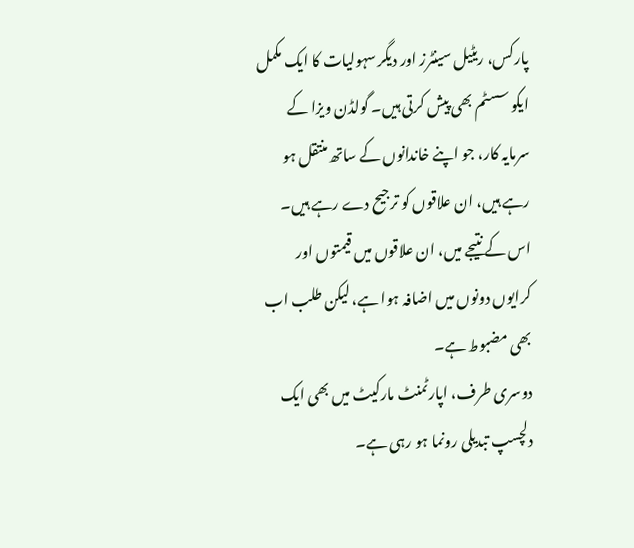پارکس، ریٹیل سینٹرز اور دیگر سہولیات کا ایک مکمل ایکو سسٹم بھی پیش کرتی ہیں۔ گولڈن ویزا کے سرمایہ کار، جو اپنے خاندانوں کے ساتھ منتقل ہو رہے ہیں، ان علاقوں کو ترجیح دے رہے ہیں۔ اس کے نتیجے میں، ان علاقوں میں قیمتوں اور کرایوں دونوں میں اضافہ ہوا ہے، لیکن طلب اب بھی مضبوط ہے۔
دوسری طرف، اپارٹمنٹ مارکیٹ میں بھی ایک دلچسپ تبدیلی رونما ہو رہی ہے۔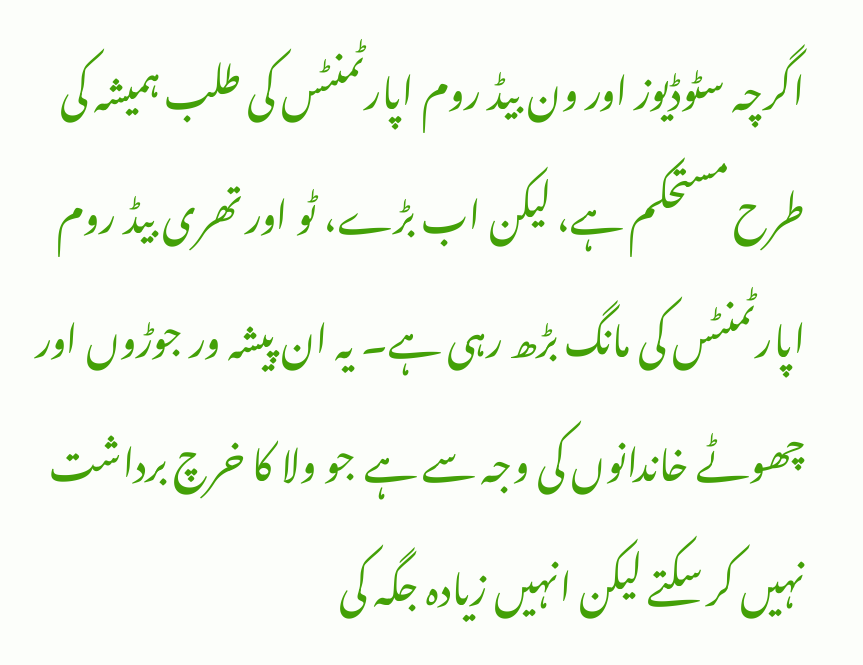اگرچہ سٹوڈیوز اور ون بیڈ روم اپارٹمنٹس کی طلب ہمیشہ کی طرح مستحکم ہے، لیکن اب بڑے، ٹو اور تھری بیڈ روم اپارٹمنٹس کی مانگ بڑھ رہی ہے۔ یہ ان پیشہ ور جوڑوں اور چھوٹے خاندانوں کی وجہ سے ہے جو ولا کا خرچ برداشت نہیں کر سکتے لیکن انہیں زیادہ جگہ کی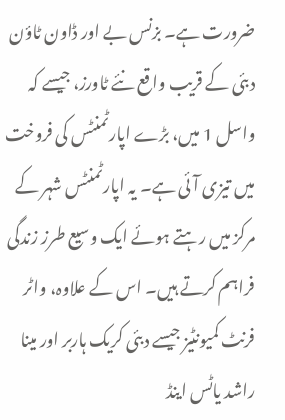ضرورت ہے۔ بزنس بے اور ڈاون ٹاؤن دبئی کے قریب واقع نئے ٹاورز، جیسے کہ واسل 1 میں، بڑے اپارٹمنٹس کی فروخت میں تیزی آئی ہے۔ یہ اپارٹمنٹس شہر کے مرکز میں رہتے ہوئے ایک وسیع طرز زندگی فراہم کرتے ہیں۔ اس کے علاوہ، واٹر فرنٹ کمیونٹیز جیسے دبئی کریک ہاربر اور مینا راشد یاٹس اینڈ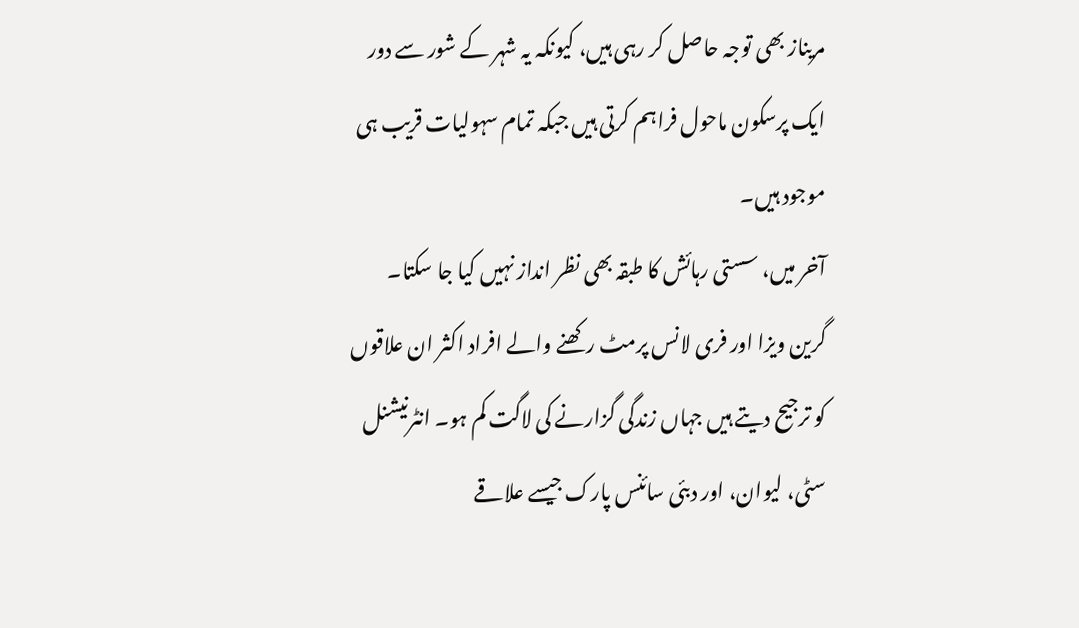مریناز بھی توجہ حاصل کر رہی ہیں، کیونکہ یہ شہر کے شور سے دور ایک پرسکون ماحول فراہم کرتی ہیں جبکہ تمام سہولیات قریب ہی موجود ہیں۔
آخر میں، سستی رہائش کا طبقہ بھی نظر انداز نہیں کیا جا سکتا۔ گرین ویزا اور فری لانس پرمٹ رکھنے والے افراد اکثر ان علاقوں کو ترجیح دیتے ہیں جہاں زندگی گزارنے کی لاگت کم ہو۔ انٹرنیشنل سٹی، لیوان، اور دبئی سائنس پارک جیسے علاقے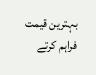بہترین قیمت فراہم کرتے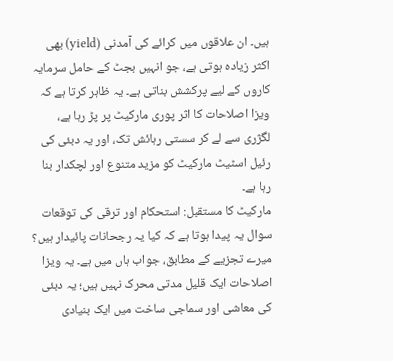ہیں۔ ان علاقوں میں کرائے کی آمدنی (yield) بھی اکثر زیادہ ہوتی ہے، جو انہیں بجٹ کے حامل سرمایہ کاروں کے لیے پرکشش بناتی ہے۔ یہ ظاہر کرتا ہے کہ ویزا اصلاحات کا اثر پوری مارکیٹ پر پڑ رہا ہے، لگژری سے لے کر سستی رہائش تک، اور یہ دبئی کی رئیل اسٹیٹ مارکیٹ کو مزید متنوع اور لچکدار بنا رہا ہے۔
مارکیٹ کا مستقبل: استحکام اور ترقی کی توقعات
سوال یہ پیدا ہوتا ہے کہ کیا یہ رجحانات پائیدار ہیں؟ میرے تجزیے کے مطابق، جواب ہاں میں ہے۔ یہ ویزا اصلاحات ایک قلیل مدتی محرک نہیں ہیں؛ یہ دبئی کی معاشی اور سماجی ساخت میں ایک بنیادی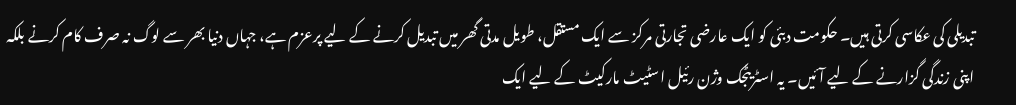تبدیلی کی عکاسی کرتی ہیں۔ حکومت دبئی کو ایک عارضی تجارتی مرکز سے ایک مستقل، طویل مدتی گھر میں تبدیل کرنے کے لیے پرعزم ہے، جہاں دنیا بھر سے لوگ نہ صرف کام کرنے بلکہ اپنی زندگی گزارنے کے لیے آئیں۔ یہ اسٹریٹجک وژن رئیل اسٹیٹ مارکیٹ کے لیے ایک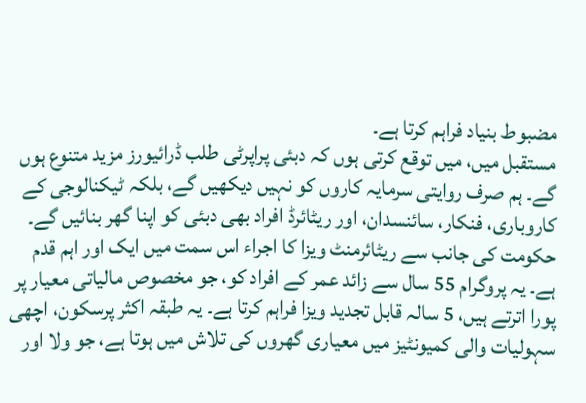مضبوط بنیاد فراہم کرتا ہے۔
مستقبل میں، میں توقع کرتی ہوں کہ دبئی پراپرٹی طلب ڈرائیورز مزید متنوع ہوں گے۔ ہم صرف روایتی سرمایہ کاروں کو نہیں دیکھیں گے، بلکہ ٹیکنالوجی کے کاروباری، فنکار، سائنسدان، اور ریٹائرڈ افراد بھی دبئی کو اپنا گھر بنائیں گے۔ حکومت کی جانب سے ریٹائرمنٹ ویزا کا اجراء اس سمت میں ایک اور اہم قدم ہے۔ یہ پروگرام 55 سال سے زائد عمر کے افراد کو، جو مخصوص مالیاتی معیار پر پورا اترتے ہیں، 5 سالہ قابل تجدید ویزا فراہم کرتا ہے۔ یہ طبقہ اکثر پرسکون، اچھی سہولیات والی کمیونٹیز میں معیاری گھروں کی تلاش میں ہوتا ہے، جو ولا اور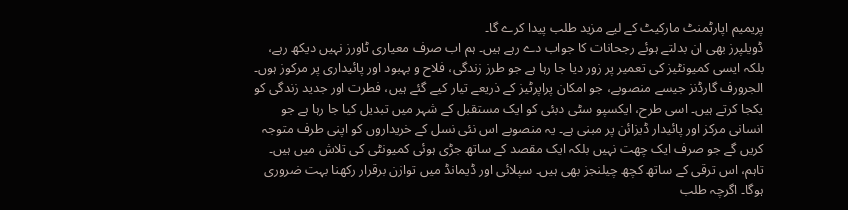پریمیم اپارٹمنٹ مارکیٹ کے لیے مزید طلب پیدا کرے گا۔
ڈویلپرز بھی ان بدلتے ہوئے رجحانات کا جواب دے رہے ہیں۔ ہم اب صرف معیاری ٹاورز نہیں دیکھ رہے، بلکہ ایسی کمیونٹیز کی تعمیر پر زور دیا جا رہا ہے جو طرز زندگی، فلاح و بہبود اور پائیداری پر مرکوز ہوں۔ الجرورف گارڈنز جیسے منصوبے، جو امکان پراپرٹیز کے ذریعے تیار کیے گئے ہیں، فطرت اور جدید زندگی کو یکجا کرتے ہیں۔ اسی طرح، ایکسپو سٹی دبئی کو ایک مستقبل کے شہر میں تبدیل کیا جا رہا ہے جو انسانی مرکز اور پائیدار ڈیزائن پر مبنی ہے۔ یہ منصوبے اس نئی نسل کے خریداروں کو اپنی طرف متوجہ کریں گے جو صرف ایک چھت نہیں بلکہ ایک مقصد کے ساتھ جڑی ہوئی کمیونٹی کی تلاش میں ہیں۔
تاہم، اس ترقی کے ساتھ کچھ چیلنجز بھی ہیں۔ سپلائی اور ڈیمانڈ میں توازن برقرار رکھنا بہت ضروری ہوگا۔ اگرچہ طلب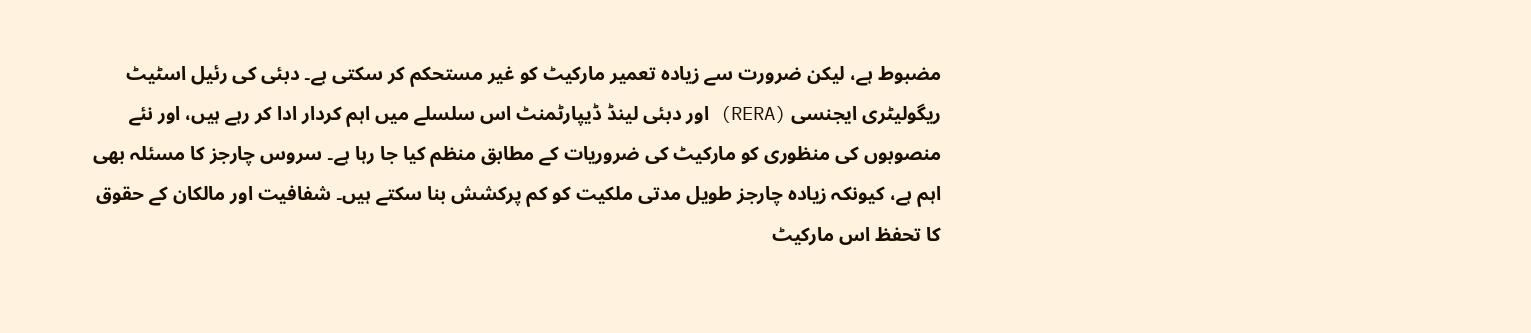مضبوط ہے، لیکن ضرورت سے زیادہ تعمیر مارکیٹ کو غیر مستحکم کر سکتی ہے۔ دبئی کی رئیل اسٹیٹ ریگولیٹری ایجنسی (RERA) اور دبئی لینڈ ڈیپارٹمنٹ اس سلسلے میں اہم کردار ادا کر رہے ہیں، اور نئے منصوبوں کی منظوری کو مارکیٹ کی ضروریات کے مطابق منظم کیا جا رہا ہے۔ سروس چارجز کا مسئلہ بھی اہم ہے، کیونکہ زیادہ چارجز طویل مدتی ملکیت کو کم پرکشش بنا سکتے ہیں۔ شفافیت اور مالکان کے حقوق کا تحفظ اس مارکیٹ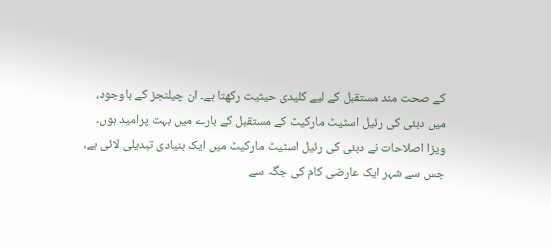کے صحت مند مستقبل کے لیے کلیدی حیثیت رکھتا ہے۔ ان چیلنجز کے باوجود، میں دبئی کی رئیل اسٹیٹ مارکیٹ کے مستقبل کے بارے میں بہت پرامید ہوں۔
ویزا اصلاحات نے دبئی کی رئیل اسٹیٹ مارکیٹ میں ایک بنیادی تبدیلی لائی ہے، جس سے شہر ایک عارضی کام کی جگہ سے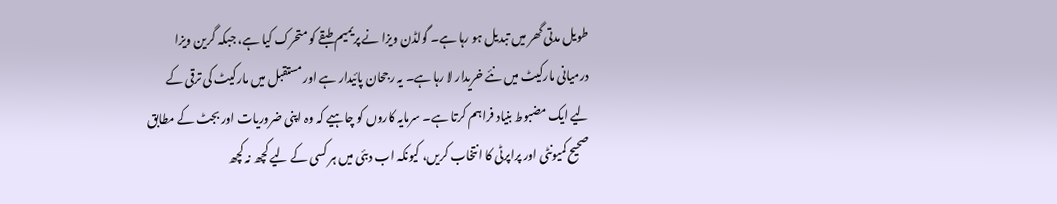طویل مدتی گھر میں تبدیل ہو رہا ہے۔ گولڈن ویزا نے پریمیم طبقے کو متحرک کیا ہے، جبکہ گرین ویزا درمیانی مارکیٹ میں نئے خریدار لا رہا ہے۔ یہ رجحان پائیدار ہے اور مستقبل میں مارکیٹ کی ترقی کے لیے ایک مضبوط بنیاد فراہم کرتا ہے۔ سرمایہ کاروں کو چاہیے کہ وہ اپنی ضروریات اور بجٹ کے مطابق صحیح کمیونٹی اور پراپرٹی کا انتخاب کریں، کیونکہ اب دبئی میں ہر کسی کے لیے کچھ نہ کچھ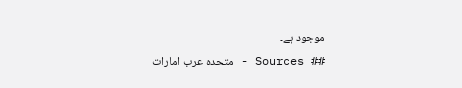موجود ہے۔
## Sources - متحدہ عرب امارات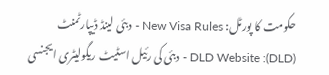حکومت کا پورٹل: New Visa Rules - دبئی لینڈ ڈیپارٹمنٹ (DLD): DLD Website - دبئی کی رئیل اسٹیٹ ریگولیٹری ایجنسی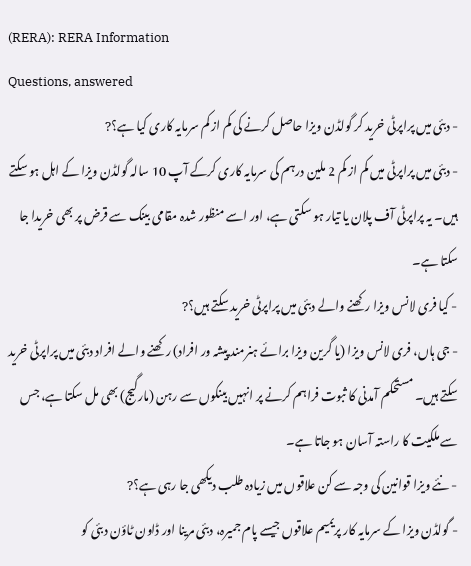(RERA): RERA Information
Questions, answered
- دبئی میں پراپرٹی خرید کر گولڈن ویزا حاصل کرنے کی کم از کم سرمایہ کاری کیا ہے؟?
- دبئی میں پراپرٹی میں کم از کم 2 ملین درہم کی سرمایہ کاری کرکے آپ 10 سالہ گولڈن ویزا کے اہل ہو سکتے ہیں۔ یہ پراپرٹی آف پلان یا تیار ہو سکتی ہے، اور اسے منظور شدہ مقامی بینک سے قرض پر بھی خریدا جا سکتا ہے۔
- کیا فری لانس ویزا رکھنے والے دبئی میں پراپرٹی خرید سکتے ہیں؟?
- جی ہاں، فری لانس ویزا (یا گرین ویزا برائے ہنرمند پیشہ ور افراد) رکھنے والے افراد دبئی میں پراپرٹی خرید سکتے ہیں۔ مستحکم آمدنی کا ثبوت فراہم کرنے پر انہیں بینکوں سے رہن (مارگیج) بھی مل سکتا ہے، جس سے ملکیت کا راستہ آسان ہو جاتا ہے۔
- نئے ویزا قوانین کی وجہ سے کن علاقوں میں زیادہ طلب دیکھی جا رہی ہے؟?
- گولڈن ویزا کے سرمایہ کار پریمیم علاقوں جیسے پام جمیرہ، دبئی مرینا اور ڈاون ٹاؤن دبئی کو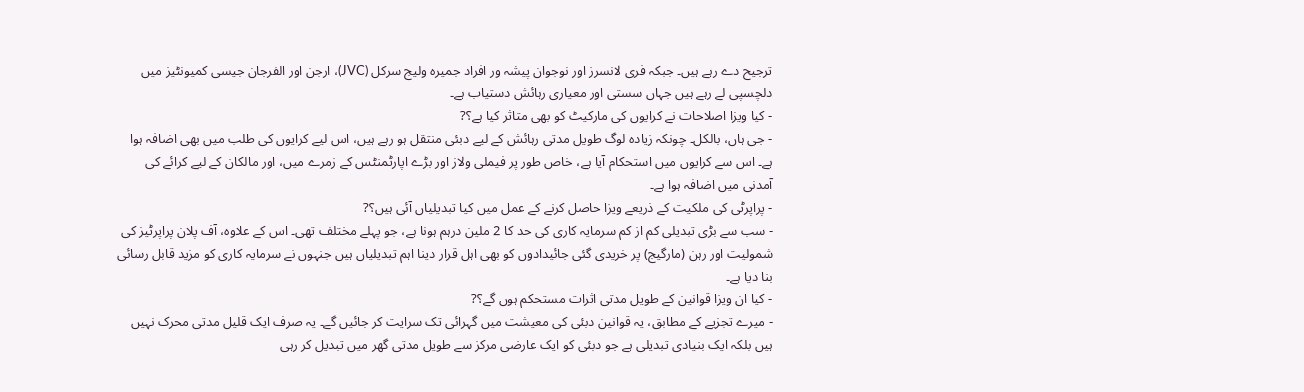ترجیح دے رہے ہیں۔ جبکہ فری لانسرز اور نوجوان پیشہ ور افراد جمیرہ ولیج سرکل (JVC)، ارجن اور الفرجان جیسی کمیونٹیز میں دلچسپی لے رہے ہیں جہاں سستی اور معیاری رہائش دستیاب ہے۔
- کیا ویزا اصلاحات نے کرایوں کی مارکیٹ کو بھی متاثر کیا ہے؟?
- جی ہاں، بالکل۔ چونکہ زیادہ لوگ طویل مدتی رہائش کے لیے دبئی منتقل ہو رہے ہیں، اس لیے کرایوں کی طلب میں بھی اضافہ ہوا ہے۔ اس سے کرایوں میں استحکام آیا ہے، خاص طور پر فیملی ولاز اور بڑے اپارٹمنٹس کے زمرے میں، اور مالکان کے لیے کرائے کی آمدنی میں اضافہ ہوا ہے۔
- پراپرٹی کی ملکیت کے ذریعے ویزا حاصل کرنے کے عمل میں کیا تبدیلیاں آئی ہیں؟?
- سب سے بڑی تبدیلی کم از کم سرمایہ کاری کی حد کا 2 ملین درہم ہونا ہے، جو پہلے مختلف تھی۔ اس کے علاوہ، آف پلان پراپرٹیز کی شمولیت اور رہن (مارگیج) پر خریدی گئی جائیدادوں کو بھی اہل قرار دینا اہم تبدیلیاں ہیں جنہوں نے سرمایہ کاری کو مزید قابل رسائی بنا دیا ہے۔
- کیا ان ویزا قوانین کے طویل مدتی اثرات مستحکم ہوں گے؟?
- میرے تجزیے کے مطابق، یہ قوانین دبئی کی معیشت میں گہرائی تک سرایت کر جائیں گے۔ یہ صرف ایک قلیل مدتی محرک نہیں ہیں بلکہ ایک بنیادی تبدیلی ہے جو دبئی کو ایک عارضی مرکز سے طویل مدتی گھر میں تبدیل کر رہی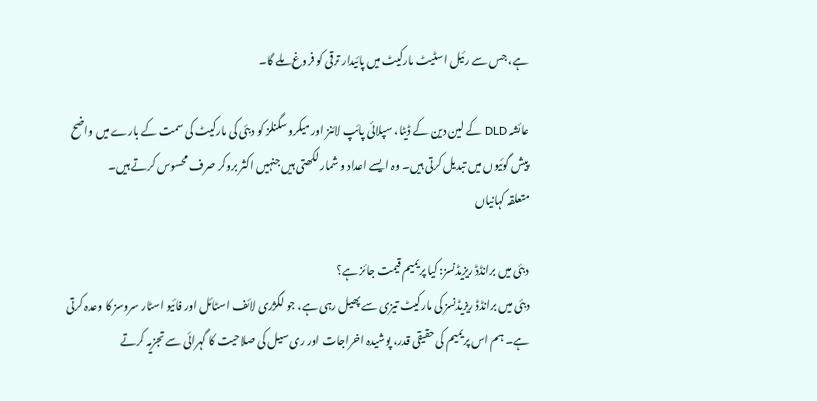ہے، جس سے رئیل اسٹیٹ مارکیٹ میں پائیدار ترقی کو فروغ ملے گا۔

عائشہ DLD کے لین دین کے ڈیٹا، سپلائی پائپ لائنز اور میکرو سگنلز کو دبئی کی مارکیٹ کی سمت کے بارے میں واضح پیش گوئیوں میں تبدیل کرتی ہیں۔ وہ ایسے اعداد و شمار لکھتی ہیں جنہیں اکثر بروکر صرف محسوس کرتے ہیں۔
متعلقہ کہانیاں

دبئی میں برانڈڈ ریزیڈنسز: کیا پریمیم قیمت جائز ہے؟
دبئی میں برانڈڈ ریزیڈنسز کی مارکیٹ تیزی سے پھیل رہی ہے، جو لگژری لائف اسٹائل اور فائیو اسٹار سروسز کا وعدہ کرتی ہے۔ ہم اس پریمیم کی حقیقی قدر، پوشیدہ اخراجات اور ری سیل کی صلاحیت کا گہرائی سے تجزیہ کرتے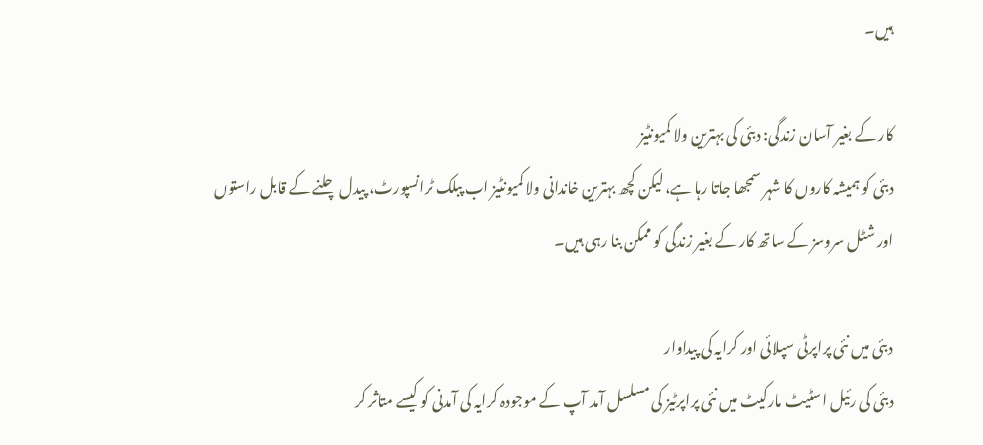ہیں۔

کار کے بغیر آسان زندگی: دبئی کی بہترین ولا کمیونٹیز
دبئی کو ہمیشہ کاروں کا شہر سمجھا جاتا رہا ہے، لیکن کچھ بہترین خاندانی ولا کمیونٹیز اب پبلک ٹرانسپورٹ، پیدل چلنے کے قابل راستوں اور شٹل سروسز کے ساتھ کار کے بغیر زندگی کو ممکن بنا رہی ہیں۔

دبئی میں نئی پراپرٹی سپلائی اور کرایہ کی پیداوار
دبئی کی رئیل اسٹیٹ مارکیٹ میں نئی پراپرٹیز کی مسلسل آمد آپ کے موجودہ کرایہ کی آمدنی کو کیسے متاثر کر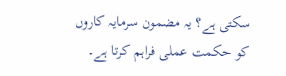سکتی ہے؟ یہ مضمون سرمایہ کاروں کو حکمت عملی فراہم کرتا ہے۔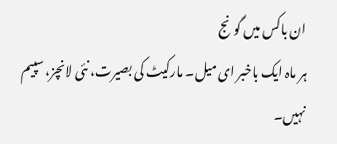ان باکس میں گونج
ہر ماہ ایک باخبر ای میل۔ مارکیٹ کی بصیرت، نئی لانچز، سپیم نہیں۔